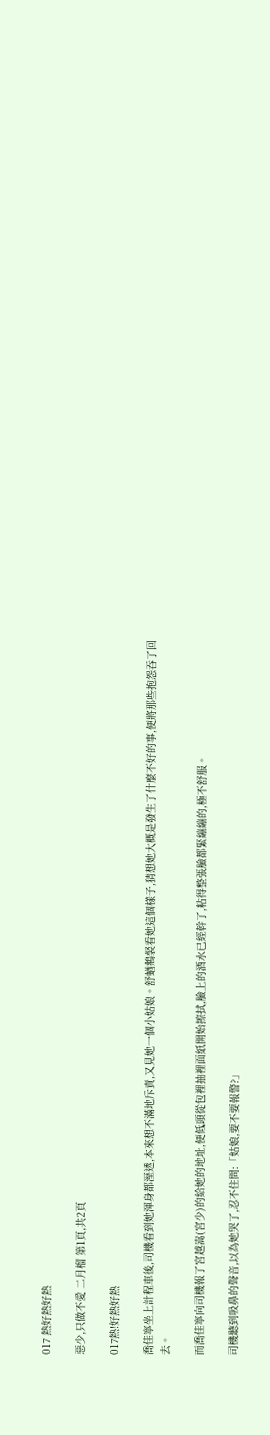017 熱好熱好熱

惡少,只做不愛 二月榴 第1頁,共2頁

017熱!好熱好熱

喬佳寧坐上計程車後,司機看到她渾身都溼透,本來想不滿地斥責,又見她一個小姑娘。舒蝤鴵裻看她這個樣子,猜想她大概是發生了什麼不好的事,便將那些抱怨吞了回去。

而喬佳寧向司機報了宮越嵩(宮少)的給她的地址,便低頭從包裡抽裡面紙開始擦拭,臉上的酒水已經幹了,粘得整張臉都緊繃繃的,極不舒服。

司機聽到吸鼻的聲音,以為她哭了,忍不住問:「姑娘,要不要報警?」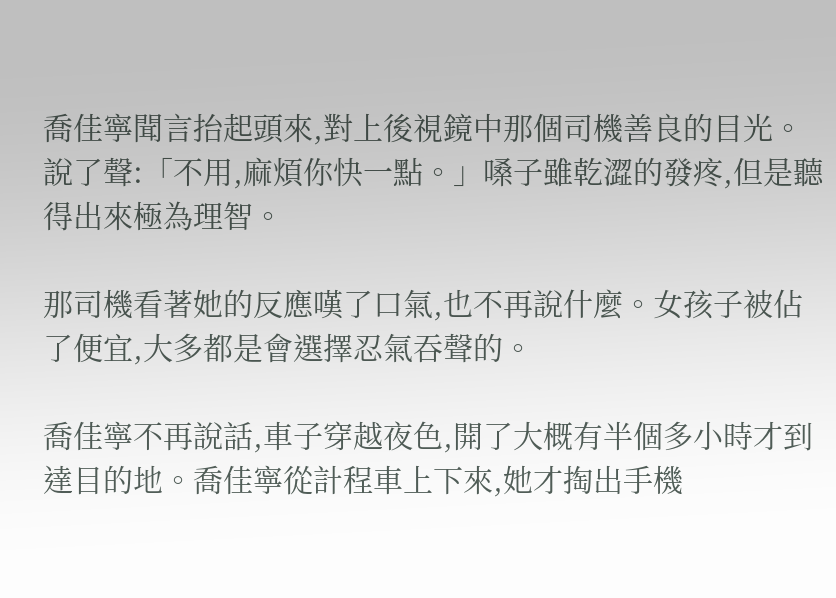喬佳寧聞言抬起頭來,對上後視鏡中那個司機善良的目光。說了聲:「不用,麻煩你快一點。」嗓子雖乾澀的發疼,但是聽得出來極為理智。

那司機看著她的反應嘆了口氣,也不再說什麼。女孩子被佔了便宜,大多都是會選擇忍氣吞聲的。

喬佳寧不再說話,車子穿越夜色,開了大概有半個多小時才到達目的地。喬佳寧從計程車上下來,她才掏出手機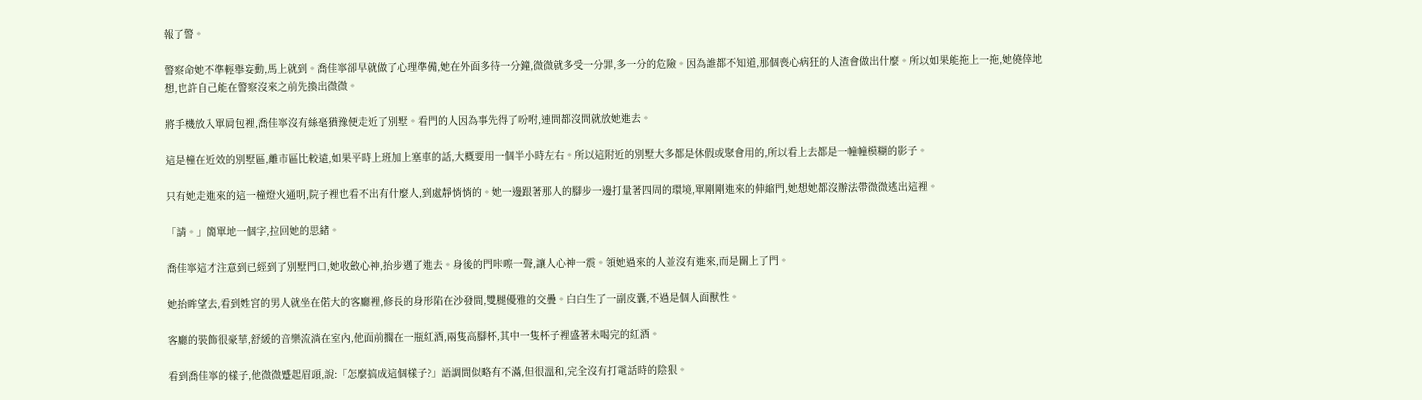報了警。

警察命她不準輕舉妄動,馬上就到。喬佳寧卻早就做了心理準備,她在外面多待一分鐘,微微就多受一分罪,多一分的危險。因為誰都不知道,那個喪心病狂的人渣會做出什麼。所以如果能拖上一拖,她僥倖地想,也許自己能在警察沒來之前先換出微微。

將手機放入單肩包裡,喬佳寧沒有絲毫猶豫便走近了別墅。看門的人因為事先得了吩咐,連問都沒問就放她進去。

這是橦在近效的別墅區,離市區比較遠,如果平時上班加上塞車的話,大概要用一個半小時左右。所以這附近的別墅大多都是休假或聚會用的,所以看上去都是一幢幢模糊的影子。

只有她走進來的這一橦燈火通明,院子裡也看不出有什麼人,到處靜悄悄的。她一邊跟著那人的腳步一邊打量著四周的環境,單剛剛進來的伸縮門,她想她都沒辦法帶微微逃出這裡。

「請。」簡單地一個字,拉回她的思緒。

喬佳寧這才注意到已經到了別墅門口,她收斂心神,抬步邁了進去。身後的門咔嚓一聲,讓人心神一震。領她過來的人並沒有進來,而是關上了門。

她抬眸望去,看到姓宮的男人就坐在偌大的客廳裡,修長的身形陷在沙發間,雙腿優雅的交疊。白白生了一副皮囊,不過是個人面獸性。

客廳的裝飾很豪華,舒緩的音樂流淌在室內,他面前擱在一瓶紅酒,兩隻高腳杯,其中一隻杯子裡盛著未喝完的紅酒。

看到喬佳寧的樣子,他微微蹙起眉頭,說:「怎麼搞成這個樣子?」語調間似略有不滿,但很溫和,完全沒有打電話時的陰狠。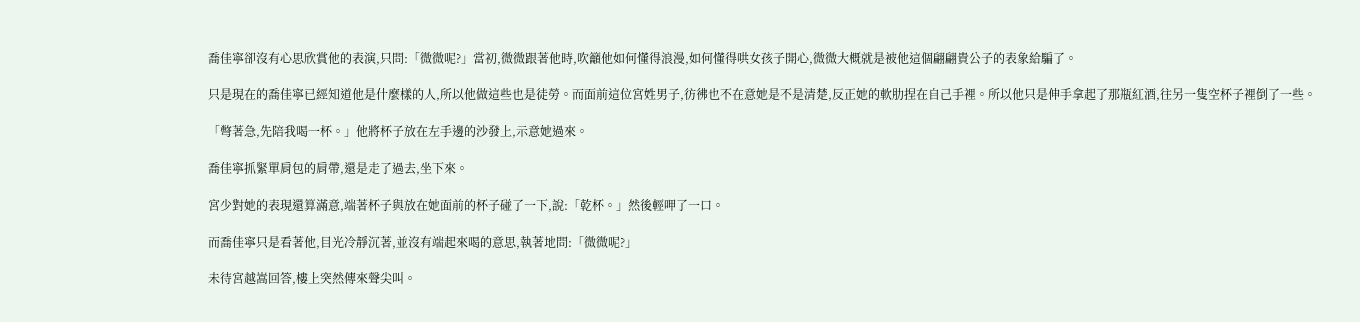喬佳寧卻沒有心思欣賞他的表演,只問:「微微呢?」當初,微微跟著他時,吹籲他如何懂得浪漫,如何懂得哄女孩子開心,微微大概就是被他這個翩翩貴公子的表象給騙了。

只是現在的喬佳寧已經知道他是什麼樣的人,所以他做這些也是徒勞。而面前這位宮姓男子,彷彿也不在意她是不是清楚,反正她的軟肋捏在自己手裡。所以他只是伸手拿起了那瓶紅酒,往另一隻空杯子裡倒了一些。

「彆著急,先陪我喝一杯。」他將杯子放在左手邊的沙發上,示意她過來。

喬佳寧抓緊單肩包的肩帶,還是走了過去,坐下來。

宮少對她的表現還算滿意,端著杯子與放在她面前的杯子碰了一下,說:「乾杯。」然後輕呷了一口。

而喬佳寧只是看著他,目光冷靜沉著,並沒有端起來喝的意思,執著地問:「微微呢?」

未待宮越嵩回答,樓上突然傳來聲尖叫。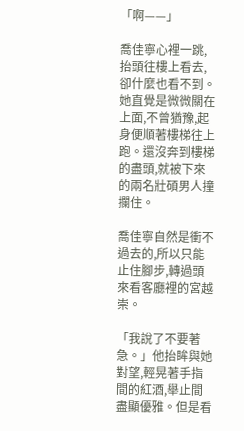「啊——」

喬佳寧心裡一跳,抬頭往樓上看去,卻什麼也看不到。她直覺是微微關在上面,不曾猶豫,起身便順著樓梯往上跑。還沒奔到樓梯的盡頭,就被下來的兩名壯碩男人撞攔住。

喬佳寧自然是衝不過去的,所以只能止住腳步,轉過頭來看客廳裡的宮越崇。

「我說了不要著急。」他抬眸與她對望,輕晃著手指間的紅酒,舉止間盡顯優雅。但是看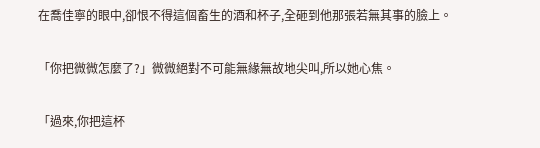在喬佳寧的眼中,卻恨不得這個畜生的酒和杯子,全砸到他那張若無其事的臉上。

「你把微微怎麼了?」微微絕對不可能無緣無故地尖叫,所以她心焦。

「過來,你把這杯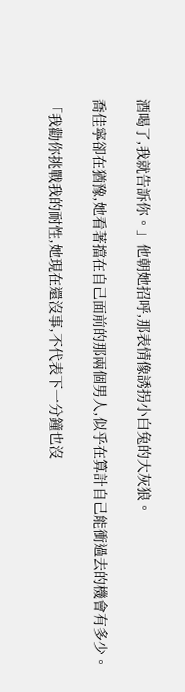酒喝了,我就告訴你。」他朝她招呼,那表情像誘拐小白兔的大灰狼。

喬佳寧卻在猶豫,她看著擋在自己面前的那兩個男人,似乎在算計自己能衝過去的機會有多少。

「我勸你挑戰我的耐性,她現在還沒事,不代表下一分鐘也沒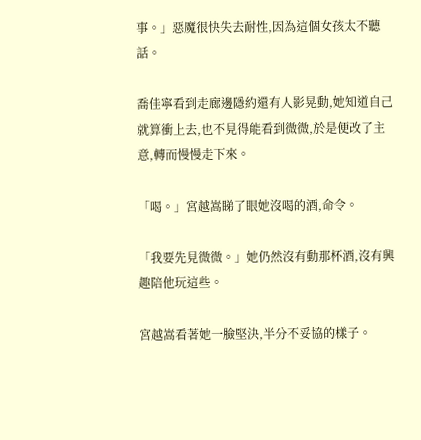事。」惡魔很快失去耐性,因為這個女孩太不聽話。

喬佳寧看到走廊邊隱約還有人影晃動,她知道自己就算衝上去,也不見得能看到微微,於是便改了主意,轉而慢慢走下來。

「喝。」宮越嵩睇了眼她沒喝的酒,命令。

「我要先見微微。」她仍然沒有動那杯酒,沒有興趣陪他玩這些。

宮越嵩看著她一臉堅決,半分不妥協的樣子。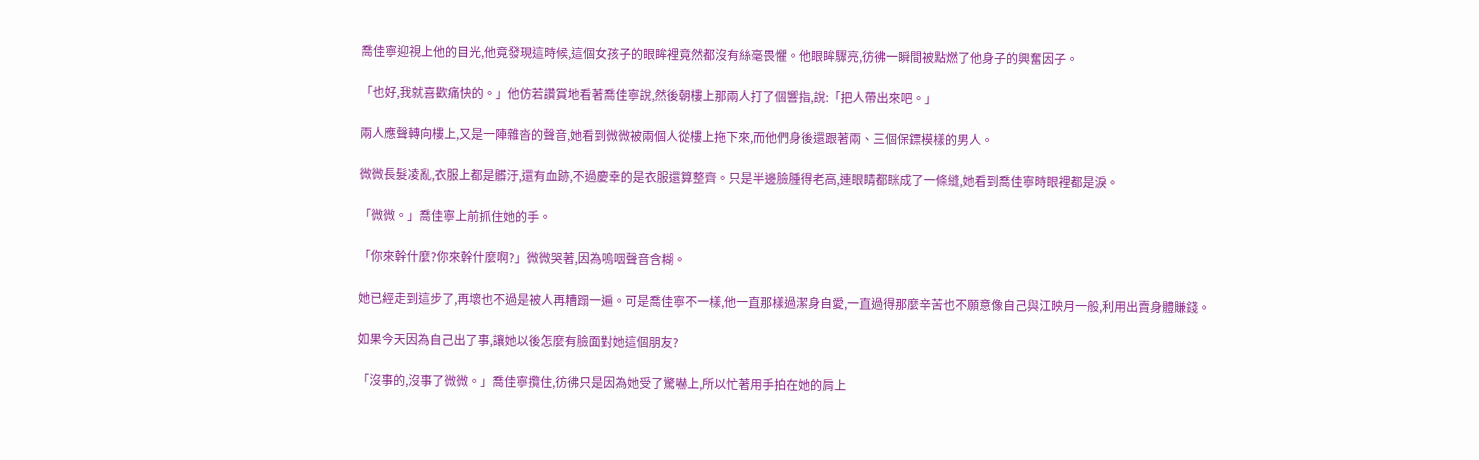喬佳寧迎視上他的目光,他竟發現這時候,這個女孩子的眼眸裡竟然都沒有絲毫畏懼。他眼眸驟亮,彷彿一瞬間被點燃了他身子的興奮因子。

「也好,我就喜歡痛快的。」他仿若讚賞地看著喬佳寧說,然後朝樓上那兩人打了個響指,說:「把人帶出來吧。」

兩人應聲轉向樓上,又是一陣雜沓的聲音,她看到微微被兩個人從樓上拖下來,而他們身後還跟著兩、三個保鏢模樣的男人。

微微長髮凌亂,衣服上都是髒汙,還有血跡,不過慶幸的是衣服還算整齊。只是半邊臉腫得老高,連眼睛都眯成了一條縫,她看到喬佳寧時眼裡都是淚。

「微微。」喬佳寧上前抓住她的手。

「你來幹什麼?你來幹什麼啊?」微微哭著,因為嗚咽聲音含糊。

她已經走到這步了,再壞也不過是被人再糟蹋一遍。可是喬佳寧不一樣,他一直那樣過潔身自愛,一直過得那麼辛苦也不願意像自己與江映月一般,利用出賣身體賺錢。

如果今天因為自己出了事,讓她以後怎麼有臉面對她這個朋友?

「沒事的,沒事了微微。」喬佳寧攬住,彷彿只是因為她受了驚嚇上,所以忙著用手拍在她的肩上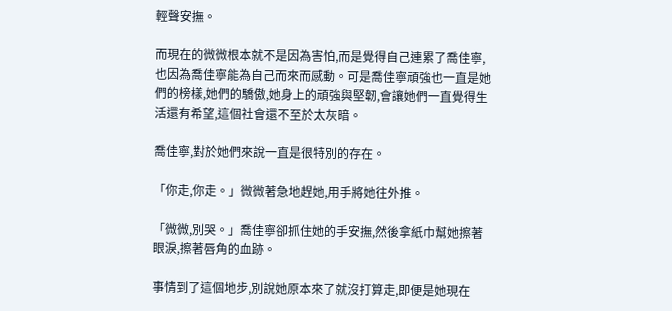輕聲安撫。

而現在的微微根本就不是因為害怕,而是覺得自己連累了喬佳寧,也因為喬佳寧能為自己而來而感動。可是喬佳寧頑強也一直是她們的榜樣,她們的驕傲,她身上的頑強與堅韌,會讓她們一直覺得生活還有希望,這個社會還不至於太灰暗。

喬佳寧,對於她們來說一直是很特別的存在。

「你走,你走。」微微著急地趕她,用手將她往外推。

「微微,別哭。」喬佳寧卻抓住她的手安撫,然後拿紙巾幫她擦著眼淚,擦著唇角的血跡。

事情到了這個地步,別說她原本來了就沒打算走,即便是她現在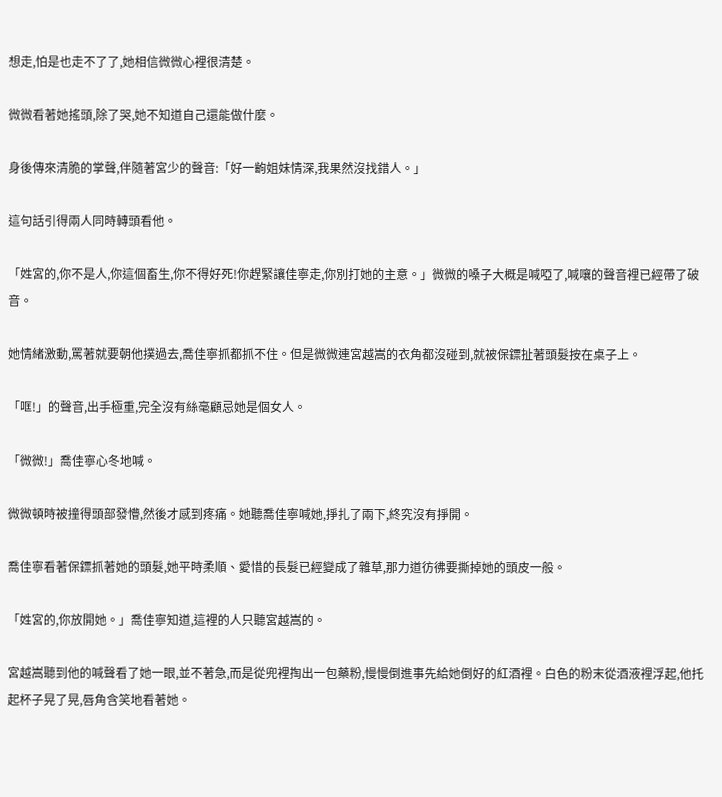想走,怕是也走不了了,她相信微微心裡很清楚。

微微看著她搖頭,除了哭,她不知道自己還能做什麼。

身後傳來清脆的掌聲,伴隨著宮少的聲音:「好一齣姐妹情深,我果然沒找錯人。」

這句話引得兩人同時轉頭看他。

「姓宮的,你不是人,你這個畜生,你不得好死!你趕緊讓佳寧走,你別打她的主意。」微微的嗓子大概是喊啞了,喊嚷的聲音裡已經帶了破音。

她情緒激動,罵著就要朝他撲過去,喬佳寧抓都抓不住。但是微微連宮越嵩的衣角都沒碰到,就被保鏢扯著頭髮按在桌子上。

「哐!」的聲音,出手極重,完全沒有絲毫顧忌她是個女人。

「微微!」喬佳寧心冬地喊。

微微頓時被撞得頭部發懵,然後才感到疼痛。她聽喬佳寧喊她,掙扎了兩下,終究沒有掙開。

喬佳寧看著保鏢抓著她的頭髮,她平時柔順、愛惜的長髮已經變成了雜草,那力道彷彿要撕掉她的頭皮一般。

「姓宮的,你放開她。」喬佳寧知道,這裡的人只聽宮越嵩的。

宮越嵩聽到他的喊聲看了她一眼,並不著急,而是從兜裡掏出一包藥粉,慢慢倒進事先給她倒好的紅酒裡。白色的粉末從酒液裡浮起,他托起杯子晃了晃,唇角含笑地看著她。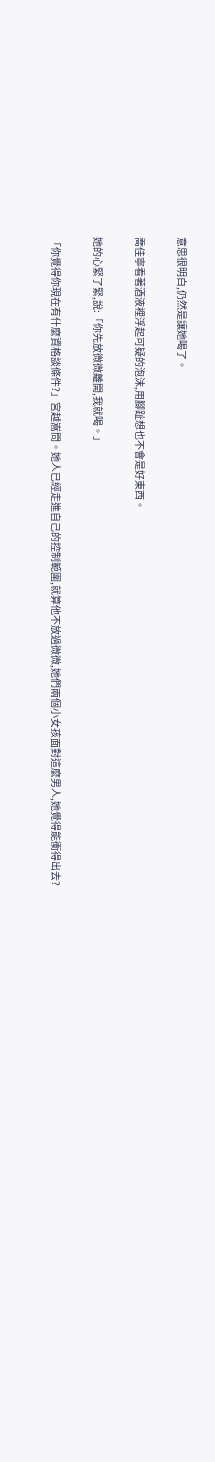意思很明白,仍然是讓她喝了。

喬佳寧看著酒液裡浮起可疑的泡沫,用腳趾想也不會是好東西。

她的心緊了緊,說:「你先放微微離開,我就喝。」

「你覺得你現在有什麼資格談條件?」宮越嵩問。她人已經走進自己的控制範圍,就算他不放過微微,她們兩個小女孩面對這麼男人,她覺得能衝得出去?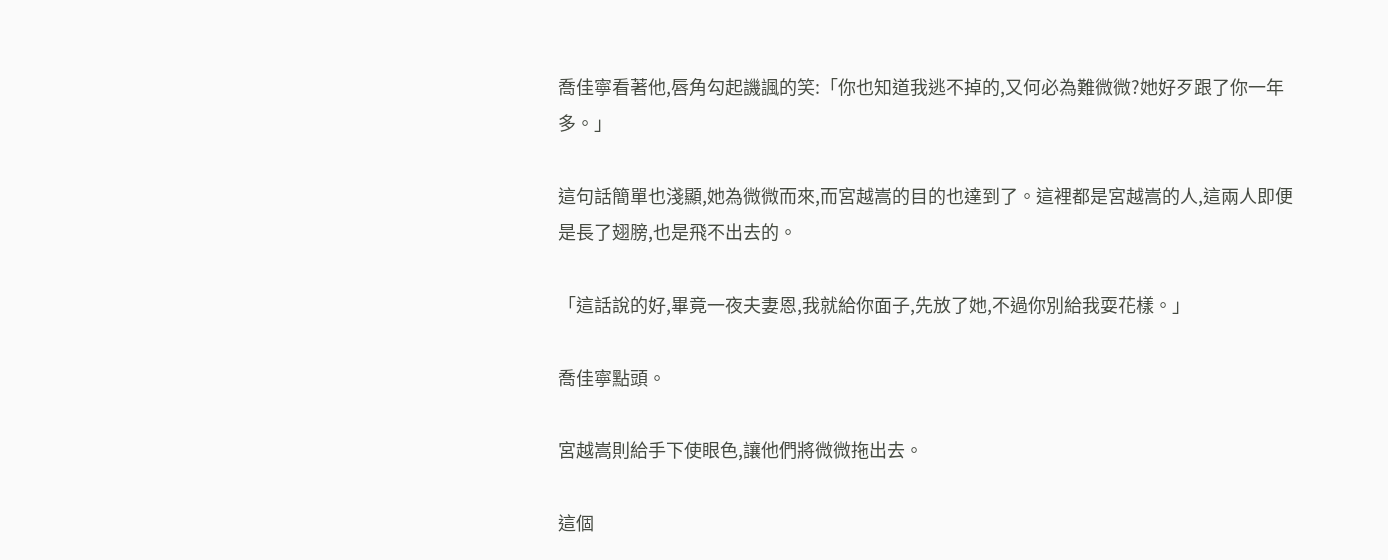喬佳寧看著他,唇角勾起譏諷的笑:「你也知道我逃不掉的,又何必為難微微?她好歹跟了你一年多。」

這句話簡單也淺顯,她為微微而來,而宮越嵩的目的也達到了。這裡都是宮越嵩的人,這兩人即便是長了翅膀,也是飛不出去的。

「這話說的好,畢竟一夜夫妻恩,我就給你面子,先放了她,不過你別給我耍花樣。」

喬佳寧點頭。

宮越嵩則給手下使眼色,讓他們將微微拖出去。

這個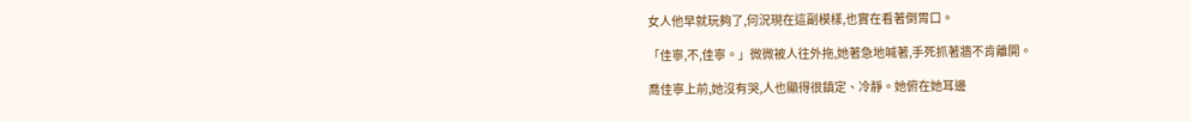女人他早就玩夠了,何況現在這副模樣,也實在看著倒胃口。

「佳寧,不,佳寧。」微微被人往外拖,她著急地喊著,手死抓著牆不肯離開。

喬佳寧上前,她沒有哭,人也顯得很鎮定、冷靜。她俯在她耳邊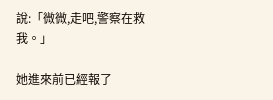說:「微微,走吧,警察在救我。」

她進來前已經報了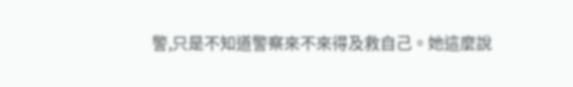警,只是不知道警察來不來得及救自己。她這麼說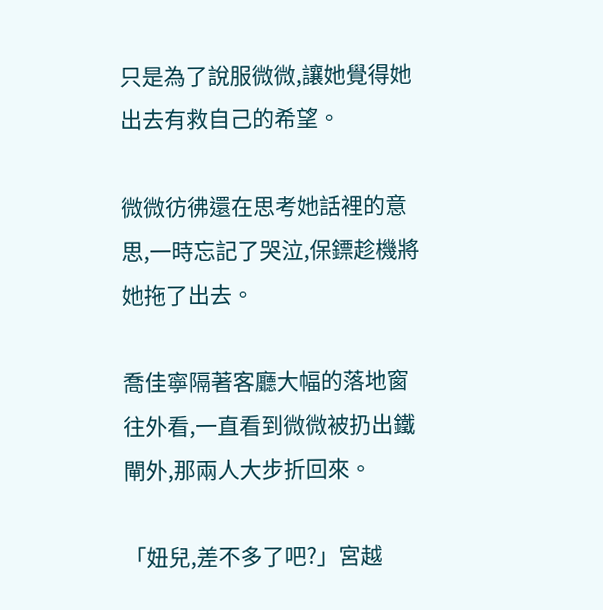只是為了說服微微,讓她覺得她出去有救自己的希望。

微微彷彿還在思考她話裡的意思,一時忘記了哭泣,保鏢趁機將她拖了出去。

喬佳寧隔著客廳大幅的落地窗往外看,一直看到微微被扔出鐵閘外,那兩人大步折回來。

「妞兒,差不多了吧?」宮越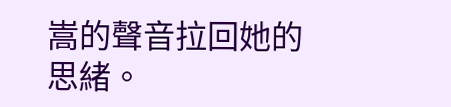嵩的聲音拉回她的思緒。